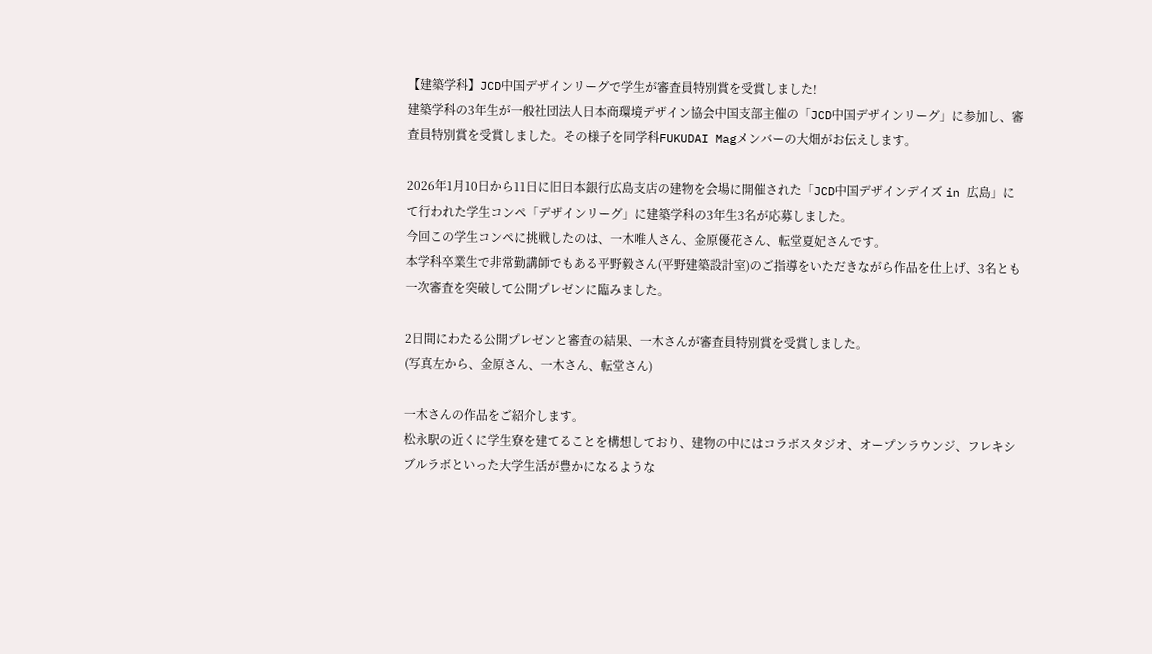【建築学科】JCD中国デザインリーグで学生が審査員特別賞を受賞しました!
建築学科の3年生が一般社団法人日本商環境デザイン協会中国支部主催の「JCD中国デザインリーグ」に参加し、審査員特別賞を受賞しました。その様子を同学科FUKUDAI Magメンバーの大畑がお伝えします。

2026年1月10日から11日に旧日本銀行広島支店の建物を会場に開催された「JCD中国デザインデイズ in 広島」にて行われた学生コンペ「デザインリーグ」に建築学科の3年生3名が応募しました。
今回この学生コンペに挑戦したのは、一木唯人さん、金原優花さん、転堂夏妃さんです。
本学科卒業生で非常勤講師でもある平野毅さん(平野建築設計室)のご指導をいただきながら作品を仕上げ、3名とも一次審査を突破して公開プレゼンに臨みました。

2日間にわたる公開プレゼンと審査の結果、一木さんが審査員特別賞を受賞しました。
(写真左から、金原さん、一木さん、転堂さん)

一木さんの作品をご紹介します。
松永駅の近くに学生寮を建てることを構想しており、建物の中にはコラボスタジオ、オープンラウンジ、フレキシブルラボといった大学生活が豊かになるような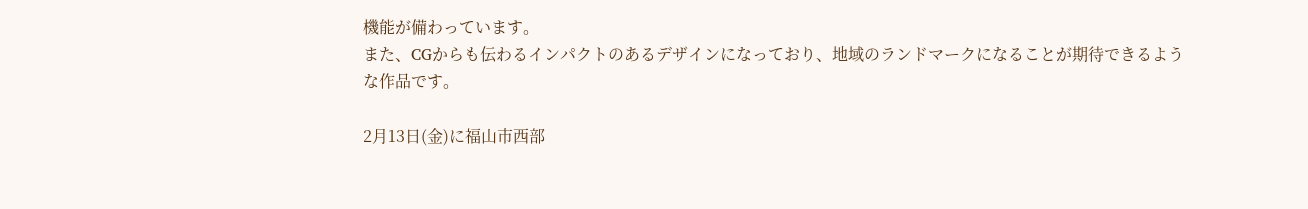機能が備わっています。
また、CGからも伝わるインパクトのあるデザインになっており、地域のランドマークになることが期待できるような作品です。

2月13日(金)に福山市西部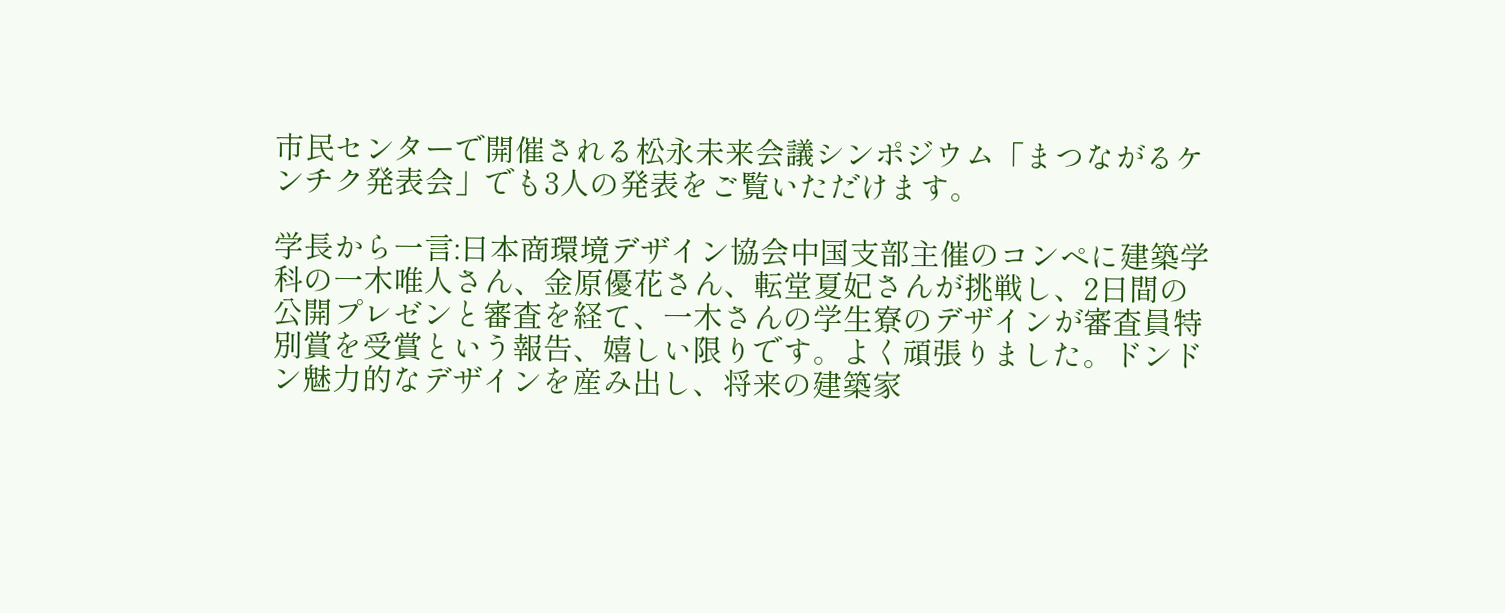市民センターで開催される松永未来会議シンポジウム「まつながるケンチク発表会」でも3人の発表をご覧いただけます。

学長から一言:日本商環境デザイン協会中国支部主催のコンペに建築学科の一木唯人さん、金原優花さん、転堂夏妃さんが挑戦し、2日間の公開プレゼンと審査を経て、一木さんの学生寮のデザインが審査員特別賞を受賞という報告、嬉しい限りです。よく頑張りました。ドンドン魅力的なデザインを産み出し、将来の建築家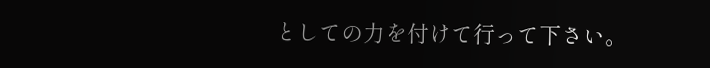としての力を付けて行って下さい。